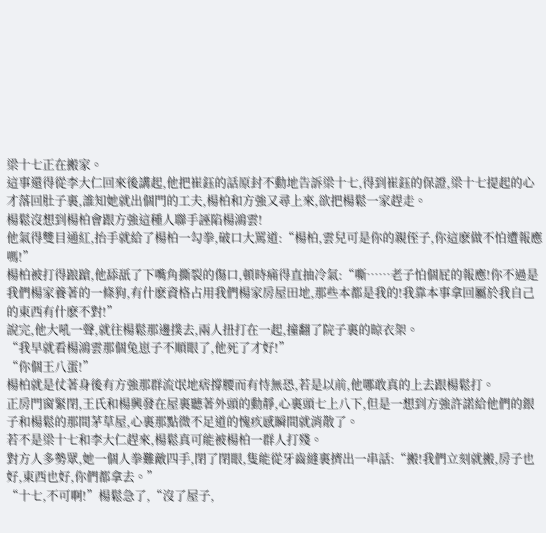梁十七正在搬家。
這事還得從李大仁回來後講起,他把崔鈺的話原封不動地告訴梁十七,得到崔鈺的保證,梁十七提起的心才落回肚子裏,誰知她就出個門的工夫,楊柏和方強又尋上來,欲把楊鬆一家趕走。
楊鬆沒想到楊柏會跟方強這種人聯手誣陷楊鴻雲!
他氣得雙目通紅,抬手就給了楊柏一勾拳,破口大罵道:“楊柏,雲兒可是你的親侄子,你這麽做不怕遭報應嗎!”
楊柏被打得踉蹌,他舔舐了下嘴角撕裂的傷口,頓時痛得直抽冷氣:“嘶……老子怕個屁的報應!你不過是我們楊家養著的一條狗,有什麽資格占用我們楊家房屋田地,那些本都是我的!我靠本事拿回屬於我自己的東西有什麽不對!”
說完,他大吼一聲,就往楊鬆那邊撲去,兩人扭打在一起,撞翻了院子裏的晾衣架。
“我早就看楊鴻雲那個兔崽子不順眼了,他死了才好!”
“你個王八蛋!”
楊柏就是仗著身後有方強那群流氓地痞撐腰而有恃無恐,若是以前,他哪敢真的上去跟楊鬆打。
正房門窗緊閉,王氏和楊興發在屋裏聽著外頭的動靜,心裏頭七上八下,但是一想到方強許諾給他們的銀子和楊鬆的那間茅草屋,心裏那點微不足道的愧疚感瞬間就消散了。
若不是梁十七和李大仁趕來,楊鬆真可能被楊柏一群人打殘。
對方人多勢眾,她一個人拳難敵四手,閉了閉眼,隻能從牙齒縫裏擠出一串話:“搬!我們立刻就搬,房子也好,東西也好,你們都拿去。”
“十七,不可啊!”楊鬆急了,“沒了屋子,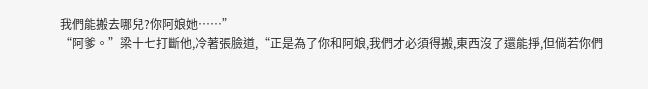我們能搬去哪兒?你阿娘她……”
“阿爹。”梁十七打斷他,冷著張臉道,“正是為了你和阿娘,我們才必須得搬,東西沒了還能掙,但倘若你們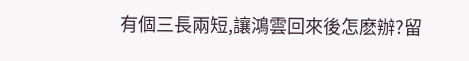有個三長兩短,讓鴻雲回來後怎麽辦?留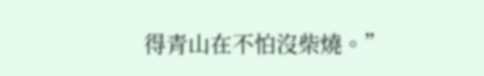得青山在不怕沒柴燒。”